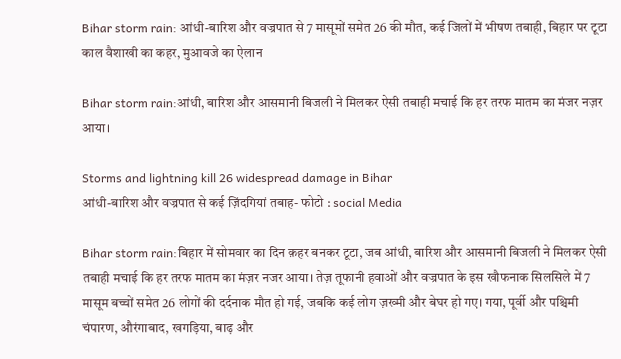Bihar storm rain: आंधी-बारिश और वज्रपात से 7 मासूमों समेत 26 की मौत, कई जिलों में भीषण तबाही, बिहार पर टूटा काल वैशाखी का कहर, मुआवजे का ऐलान

Bihar storm rain:आंधी, बारिश और आसमानी बिजली ने मिलकर ऐसी तबाही मचाई कि हर तरफ मातम का मंजर नज़र आया।

Storms and lightning kill 26 widespread damage in Bihar
आंधी-बारिश और वज्रपात से कई ज़िंदगियां तबाह- फोटो : social Media

Bihar storm rain:बिहार में सोमवार का दिन क़हर बनकर टूटा, जब आंधी, बारिश और आसमानी बिजली ने मिलकर ऐसी तबाही मचाई कि हर तरफ मातम का मंज़र नजर आया। तेज़ तूफानी हवाओं और वज्रपात के इस खौफनाक सिलसिले में 7 मासूम बच्चों समेत 26 लोगों की दर्दनाक मौत हो गई, जबकि कई लोग ज़ख्मी और बेघर हो गए। गया, पूर्वी और पश्चिमी चंपारण, औरंगाबाद, खगड़िया, बाढ़ और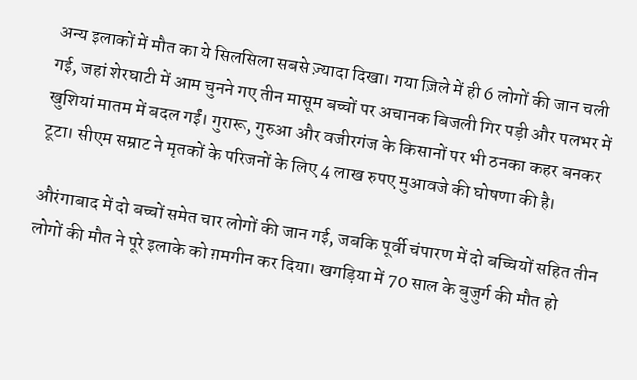अन्य इलाकों में मौत का ये सिलसिला सबसे ज़्यादा दिखा। गया ज़िले में ही 6 लोगों की जान चली गई, जहां शेरघाटी में आम चुनने गए तीन मासूम बच्चों पर अचानक बिजली गिर पड़ी और पलभर में खुशियां मातम में बदल गईं। गुरारू, गुरुआ और वजीरगंज के किसानों पर भी ठनका कहर बनकर टूटा। सीएम सम्राट ने मृतकों के परिजनों के लिए 4 लाख रुपए मुआवजे की घोषणा की है।

औरंगाबाद में दो बच्चों समेत चार लोगों की जान गई, जबकि पूर्वी चंपारण में दो बच्चियों सहित तीन लोगों की मौत ने पूरे इलाके को ग़मगीन कर दिया। खगड़िया में 70 साल के बुजुर्ग की मौत हो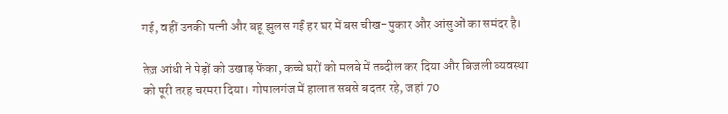गई, वहीं उनकी पत्नी और बहू झुलस गईं हर घर में बस चीख-पुकार और आंसुओं का समंदर है।

तेज़ आंधी ने पेड़ों को उखाड़ फेंका, कच्चे घरों को मलबे में तब्दील कर दिया और बिजली व्यवस्था को पूरी तरह चरमरा दिया। गोपालगंज में हालात सबसे बदतर रहे, जहां 70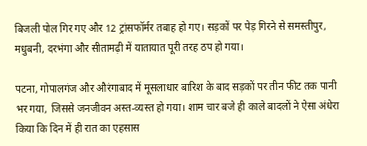बिजली पोल गिर गए और 12 ट्रांसफॉर्मर तबाह हो गए। सड़कों पर पेड़ गिरने से समस्तीपुर, मधुबनी, दरभंगा और सीतामढ़ी में यातायात पूरी तरह ठप हो गया।

पटना, गोपालगंज और औरंगाबाद में मूसलाधार बारिश के बाद सड़कों पर तीन फीट तक पानी भर गया, जिससे जनजीवन अस्त-व्यस्त हो गया। शाम चार बजे ही काले बादलों ने ऐसा अंधेरा किया कि दिन में ही रात का एहसास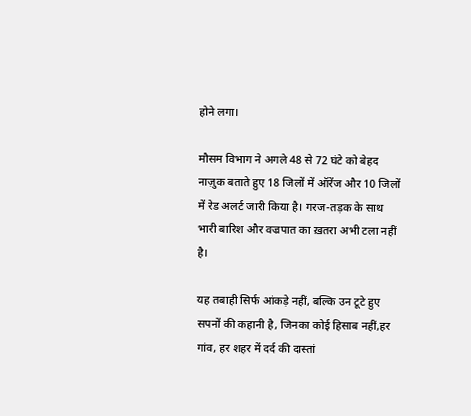होने लगा।

मौसम विभाग ने अगले 48 से 72 घंटे को बेहद नाज़ुक बताते हुए 18 जिलों में ऑरेंज और 10 जिलों में रेड अलर्ट जारी किया है। गरज-तड़क के साथ भारी बारिश और वज्रपात का ख़तरा अभी टला नहीं है।

यह तबाही सिर्फ आंकड़े नहीं, बल्कि उन टूटे हुए सपनों की कहानी है, जिनका कोई हिसाब नहीं,हर गांव, हर शहर में दर्द की दास्तां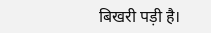बिखरी पड़ी है।